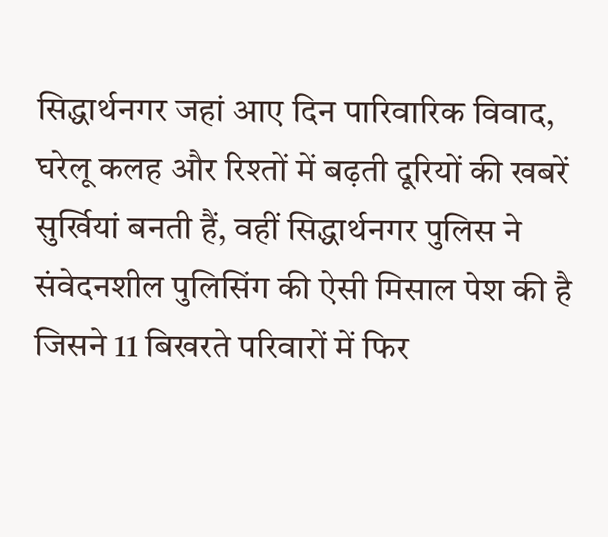सिद्धार्थनगर जहां आए दिन पारिवारिक विवाद, घरेलू कलह और रिश्तों में बढ़ती दूरियों की खबरें सुर्खियां बनती हैं, वहीं सिद्धार्थनगर पुलिस ने संवेदनशील पुलिसिंग की ऐसी मिसाल पेश की है जिसने 11 बिखरते परिवारों में फिर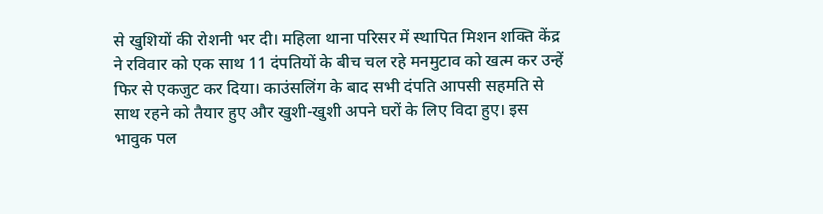से खुशियों की रोशनी भर दी। महिला थाना परिसर में स्थापित मिशन शक्ति केंद्र ने रविवार को एक साथ 11 दंपतियों के बीच चल रहे मनमुटाव को खत्म कर उन्हें फिर से एकजुट कर दिया। काउंसलिंग के बाद सभी दंपति आपसी सहमति से साथ रहने को तैयार हुए और खुशी-खुशी अपने घरों के लिए विदा हुए। इस भावुक पल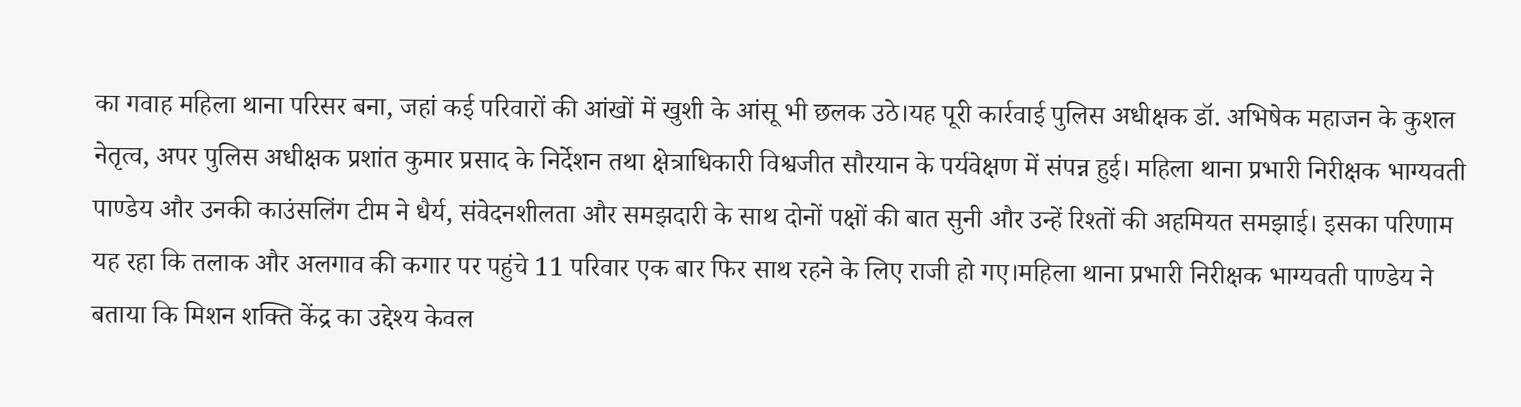का गवाह महिला थाना परिसर बना, जहां कई परिवारों की आंखों में खुशी के आंसू भी छलक उठे।यह पूरी कार्रवाई पुलिस अधीक्षक डॉ. अभिषेक महाजन के कुशल नेतृत्व, अपर पुलिस अधीक्षक प्रशांत कुमार प्रसाद के निर्देशन तथा क्षेत्राधिकारी विश्वजीत सौरयान के पर्यवेक्षण में संपन्न हुई। महिला थाना प्रभारी निरीक्षक भाग्यवती पाण्डेय और उनकी काउंसलिंग टीम ने धैर्य, संवेदनशीलता और समझदारी के साथ दोनों पक्षों की बात सुनी और उन्हें रिश्तों की अहमियत समझाई। इसका परिणाम यह रहा कि तलाक और अलगाव की कगार पर पहुंचे 11 परिवार एक बार फिर साथ रहने के लिए राजी हो गए।महिला थाना प्रभारी निरीक्षक भाग्यवती पाण्डेय ने बताया कि मिशन शक्ति केंद्र का उद्देश्य केवल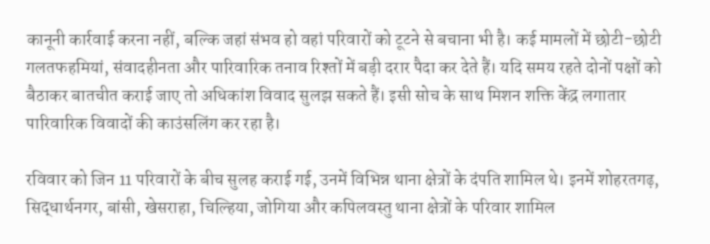कानूनी कार्रवाई करना नहीं, बल्कि जहां संभव हो वहां परिवारों को टूटने से बचाना भी है। कई मामलों में छोटी-छोटी गलतफहमियां, संवादहीनता और पारिवारिक तनाव रिश्तों में बड़ी दरार पैदा कर देते हैं। यदि समय रहते दोनों पक्षों को बैठाकर बातचीत कराई जाए तो अधिकांश विवाद सुलझ सकते हैं। इसी सोच के साथ मिशन शक्ति केंद्र लगातार पारिवारिक विवादों की काउंसलिंग कर रहा है।

रविवार को जिन 11 परिवारों के बीच सुलह कराई गई, उनमें विभिन्न थाना क्षेत्रों के दंपति शामिल थे। इनमें शोहरतगढ़, सिद्धार्थनगर, बांसी, खेसराहा, चिल्हिया, जोगिया और कपिलवस्तु थाना क्षेत्रों के परिवार शामिल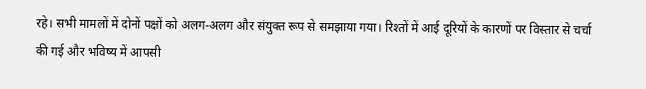रहे। सभी मामलों में दोनों पक्षों को अलग-अलग और संयुक्त रूप से समझाया गया। रिश्तों में आई दूरियों के कारणों पर विस्तार से चर्चा की गई और भविष्य में आपसी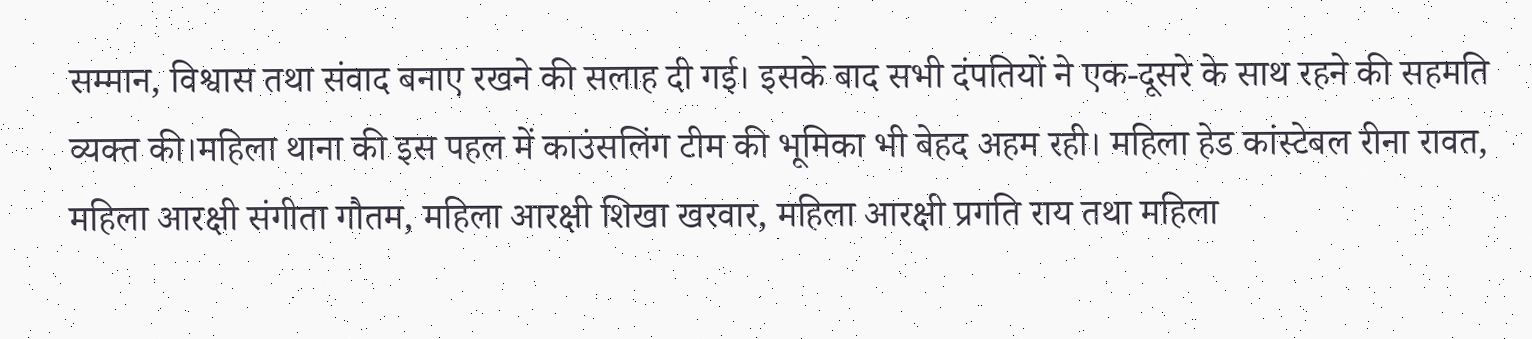सम्मान, विश्वास तथा संवाद बनाए रखने की सलाह दी गई। इसके बाद सभी दंपतियों ने एक-दूसरे के साथ रहने की सहमति व्यक्त की।महिला थाना की इस पहल में काउंसलिंग टीम की भूमिका भी बेहद अहम रही। महिला हेड कांस्टेबल रीना रावत, महिला आरक्षी संगीता गौतम, महिला आरक्षी शिखा खरवार, महिला आरक्षी प्रगति राय तथा महिला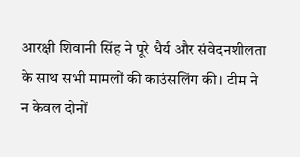आरक्षी शिवानी सिंह ने पूरे धैर्य और संवेदनशीलता के साथ सभी मामलों की काउंसलिंग की। टीम ने न केवल दोनों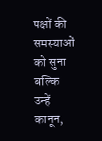पक्षों की समस्याओं को सुना बल्कि उन्हें कानून,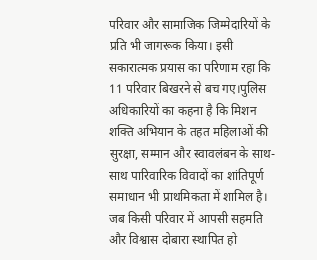परिवार और सामाजिक जिम्मेदारियों के प्रति भी जागरूक किया। इसी सकारात्मक प्रयास का परिणाम रहा कि 11 परिवार बिखरने से बच गए।पुलिस अधिकारियों का कहना है कि मिशन शक्ति अभियान के तहत महिलाओं की सुरक्षा, सम्मान और स्वावलंबन के साथ-साथ पारिवारिक विवादों का शांतिपूर्ण समाधान भी प्राथमिकता में शामिल है। जब किसी परिवार में आपसी सहमति और विश्वास दोबारा स्थापित हो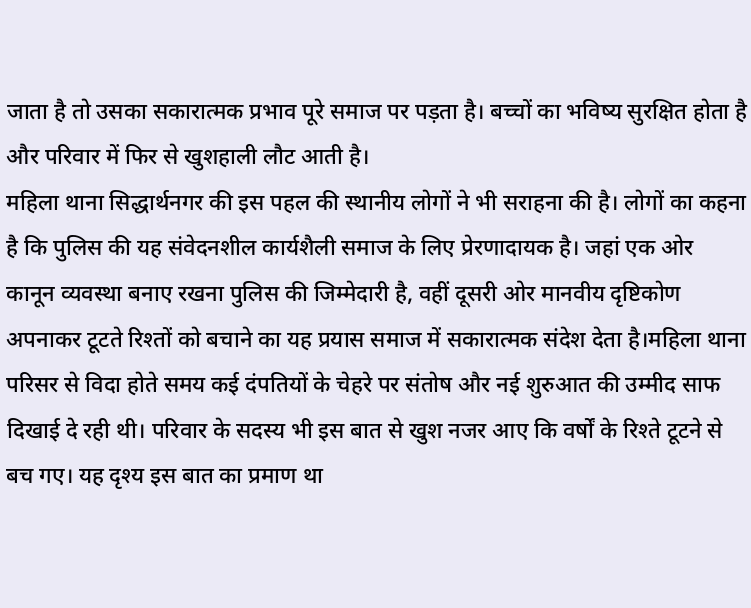जाता है तो उसका सकारात्मक प्रभाव पूरे समाज पर पड़ता है। बच्चों का भविष्य सुरक्षित होता है और परिवार में फिर से खुशहाली लौट आती है।
महिला थाना सिद्धार्थनगर की इस पहल की स्थानीय लोगों ने भी सराहना की है। लोगों का कहना है कि पुलिस की यह संवेदनशील कार्यशैली समाज के लिए प्रेरणादायक है। जहां एक ओर कानून व्यवस्था बनाए रखना पुलिस की जिम्मेदारी है, वहीं दूसरी ओर मानवीय दृष्टिकोण अपनाकर टूटते रिश्तों को बचाने का यह प्रयास समाज में सकारात्मक संदेश देता है।महिला थाना परिसर से विदा होते समय कई दंपतियों के चेहरे पर संतोष और नई शुरुआत की उम्मीद साफ दिखाई दे रही थी। परिवार के सदस्य भी इस बात से खुश नजर आए कि वर्षों के रिश्ते टूटने से बच गए। यह दृश्य इस बात का प्रमाण था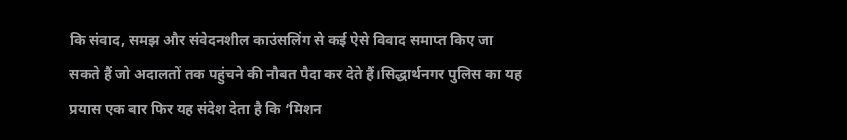कि संवाद, समझ और संवेदनशील काउंसलिंग से कई ऐसे विवाद समाप्त किए जा सकते हैं जो अदालतों तक पहुंचने की नौबत पैदा कर देते हैं।सिद्धार्थनगर पुलिस का यह प्रयास एक बार फिर यह संदेश देता है कि ‘मिशन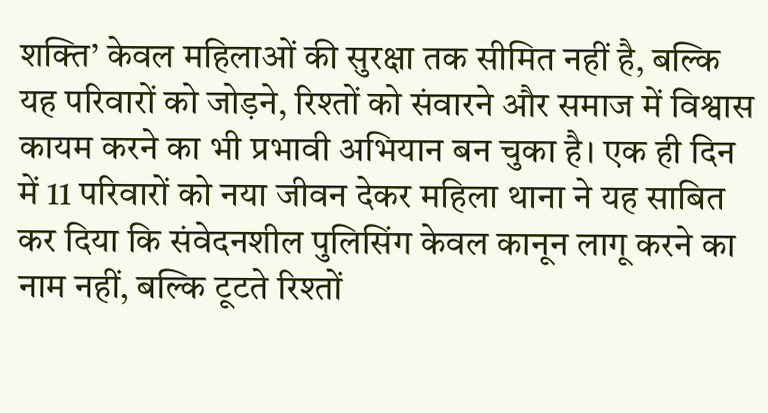शक्ति’ केवल महिलाओं की सुरक्षा तक सीमित नहीं है, बल्कि यह परिवारों को जोड़ने, रिश्तों को संवारने और समाज में विश्वास कायम करने का भी प्रभावी अभियान बन चुका है। एक ही दिन में 11 परिवारों को नया जीवन देकर महिला थाना ने यह साबित कर दिया कि संवेदनशील पुलिसिंग केवल कानून लागू करने का नाम नहीं, बल्कि टूटते रिश्तों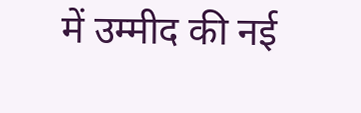में उम्मीद की नई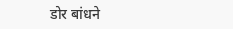डोर बांधने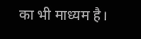का भी माध्यम है।